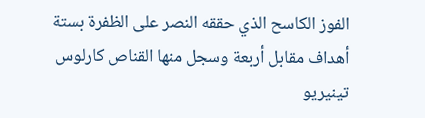الفوز الكاسح الذي حققه النصر على الظفرة بستة أهداف مقابل أربعة وسجل منها القناص كارلوس تينيريو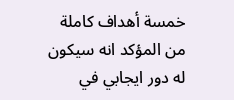خمسة أهداف كاملة من المؤكد انه سيكون له دور ايجابي في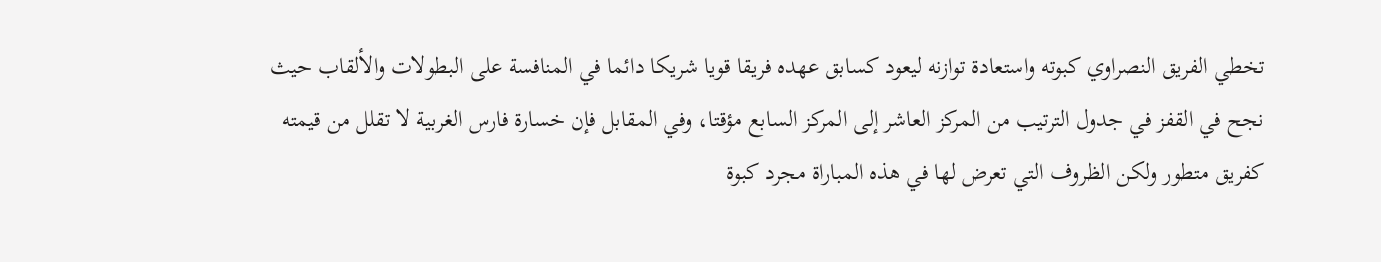تخطي الفريق النصراوي كبوته واستعادة توازنه ليعود كسابق عهده فريقا قويا شريكا دائما في المنافسة على البطولات والألقاب حيث نجح في القفز في جدول الترتيب من المركز العاشر إلى المركز السابع مؤقتا، وفي المقابل فإن خسارة فارس الغربية لا تقلل من قيمته كفريق متطور ولكن الظروف التي تعرض لها في هذه المباراة مجرد كبوة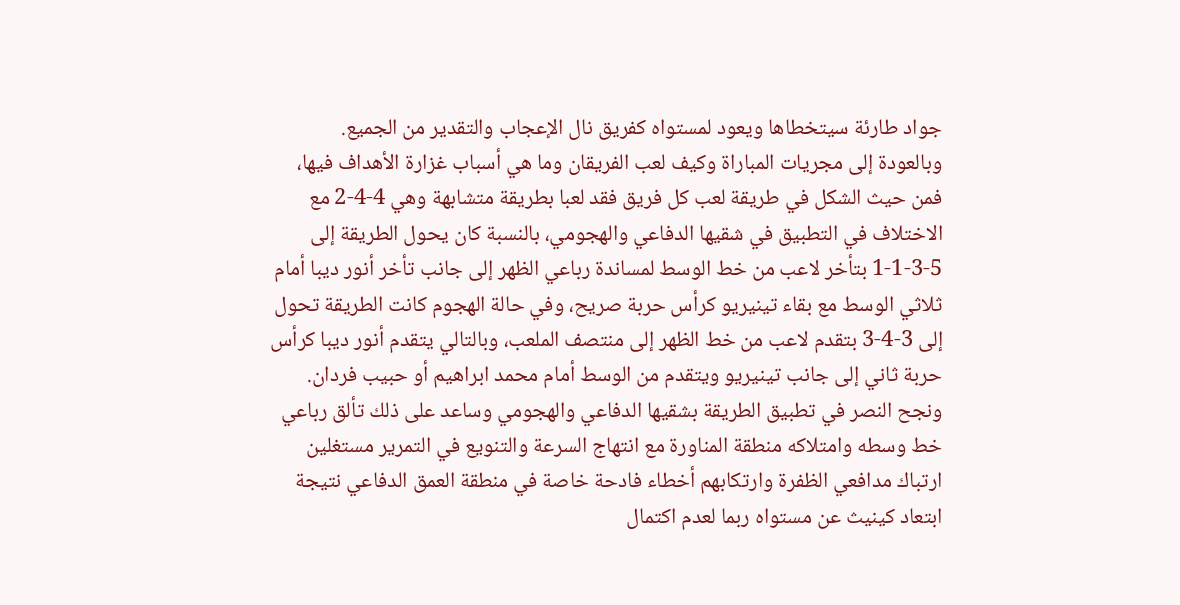جواد طارئة سيتخطاها ويعود لمستواه كفريق نال الإعجاب والتقدير من الجميع.
وبالعودة إلى مجريات المباراة وكيف لعب الفريقان وما هي أسباب غزارة الأهداف فيها، فمن حيث الشكل في طريقة لعب كل فريق فقد لعبا بطريقة متشابهة وهي 4-4-2 مع الاختلاف في التطبيق في شقيها الدفاعي والهجومي، بالنسبة كان يحول الطريقة إلى 5-3-1-1 بتأخر لاعب من خط الوسط لمساندة رباعي الظهر إلى جانب تأخر أنور ديبا أمام ثلاثي الوسط مع بقاء تينيريو كرأس حربة صريح، وفي حالة الهجوم كانت الطريقة تحول إلى 3-4-3 بتقدم لاعب من خط الظهر إلى منتصف الملعب، وبالتالي يتقدم أنور ديبا كرأس حربة ثاني إلى جانب تينيريو ويتقدم من الوسط أمام محمد ابراهيم أو حبيب فردان.
ونجح النصر في تطبيق الطريقة بشقيها الدفاعي والهجومي وساعد على ذلك تألق رباعي خط وسطه وامتلاكه منطقة المناورة مع انتهاج السرعة والتنويع في التمرير مستغلين ارتباك مدافعي الظفرة وارتكابهم أخطاء فادحة خاصة في منطقة العمق الدفاعي نتيجة ابتعاد كينيث عن مستواه ربما لعدم اكتمال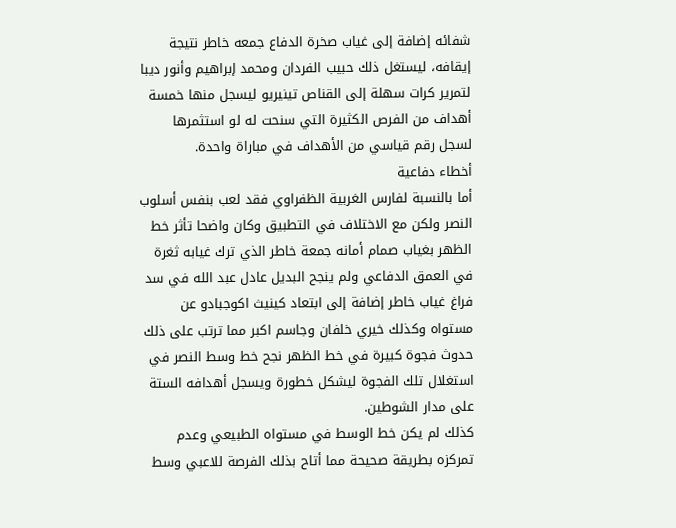شفائه إضافة إلى غياب صخرة الدفاع جمعه خاطر نتيجة إيقافه، ليستغل ذلك حبيب الفردان ومحمد إبراهيم وأنور ديبا لتمرير كرات سهلة إلى القناص تينيريو ليسجل منها خمسة أهداف من الفرص الكثيرة التي سنحت له لو استثمرها لسجل رقم قياسي من الأهداف في مباراة واحدة.
أخطاء دفاعية
أما بالنسبة لفارس الغربية الظفراوي فقد لعب بنفس أسلوب النصر ولكن مع الاختلاف في التطبيق وكان واضحا تأثر خط الظهر بغياب صمام أمانه جمعة خاطر الذي ترك غيابه ثغرة في العمق الدفاعي ولم ينجح البديل عادل عبد الله في سد فراغ غياب خاطر إضافة إلى ابتعاد كينيث اكوجبادو عن مستواه وكذلك خيري خلفان وجاسم اكبر مما ترتب على ذلك حدوث فجوة كبيرة في خط الظهر نجح خط وسط النصر في استغلال تلك الفجوة ليشكل خطورة ويسجل أهدافه الستة على مدار الشوطين.
كذلك لم يكن خط الوسط في مستواه الطبيعي وعدم تمركزه بطريقة صحيحة مما أتاح بذلك الفرصة للاعبي وسط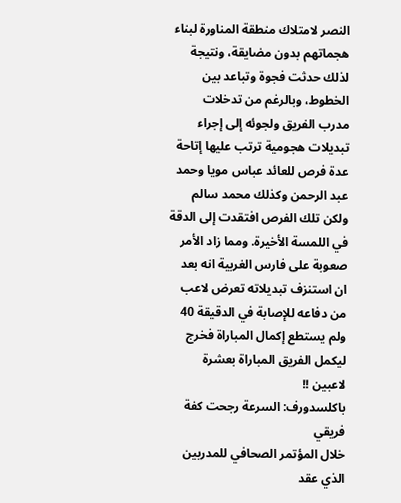النصر لامتلاك منطقة المناورة لبناء هجماتهم بدون مضايقة، ونتيجة لذلك حدثت فجوة وتباعد بين الخطوط، وبالرغم من تدخلات مدرب الفريق ولجوئه إلى إجراء تبديلات هجومية ترتب عليها إتاحة عدة فرص للعائد عباس مويا وحمد عبد الرحمن وكذلك محمد سالم ولكن تلك الفرص افتقدت إلى الدقة في اللمسة الأخيرة. ومما زاد الأمر صعوبة على فارس الغربية انه بعد ان استنزف تبديلاته تعرض لاعب من دفاعه للإصابة في الدقيقة 40 ولم يستطع إكمال المباراة فخرج ليكمل الفريق المباراة بعشرة لاعبين !!
باكلسدورف: السرعة رجحت كفة فريقي
خلال المؤتمر الصحافي للمدربين الذي عقد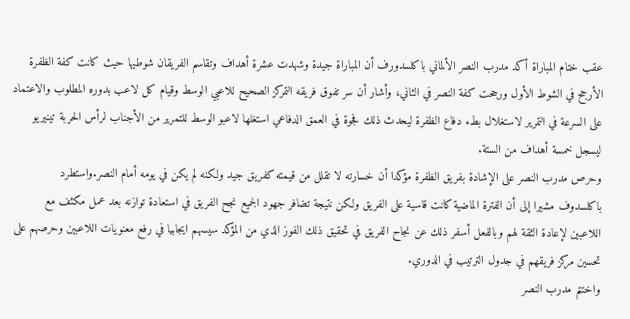عقب ختام المباراة أكد مدرب النصر الألماني باكلسدورف أن المباراة جيدة وشهدت عشرة أهداف وتقاسم الفريقان شوطيها حيث كانت كفة الظفرة الأرجح في الشوط الأول ورجحت كفة النصر في الثاني، وأشار أن سر تفوق فريقه التمركز الصحيح للاعبي الوسط وقيام كل لاعب بدوره المطلوب والاعتماد على السرعة في التمرير لاستغلال بطء دفاع الظفرة ليحدث ذلك فجوة في العمق الدفاعي استغلها لاعبو الوسط للتمرير من الأجناب لرأس الحربة تينيريو ليسجل خمسة أهداف من الستة.
وحرص مدرب النصر على الإشادة بفريق الظفرة مؤكدا أن خسارته لا تقلل من قيمته كفريق جيد ولكنه لم يكن في يومه أمام النصر.واستطرد باكلسدوف مشيرا إلى أن الفترة الماضية كانت قاسية على الفريق ولكن نتيجة تضافر جهود الجميع نجح الفريق في استعادة توازنه بعد عمل مكثف مع اللاعبين لإعادة الثقة لهم وبالفعل أسفر ذلك عن نجاح الفريق في تحقيق ذلك الفوز الذي من المؤكد سيسهم ايجابيا في رفع معنويات اللاعبين وحرصهم على تحسين مركز فريقهم في جدول الترتيب في الدوري.
واختتم مدرب النصر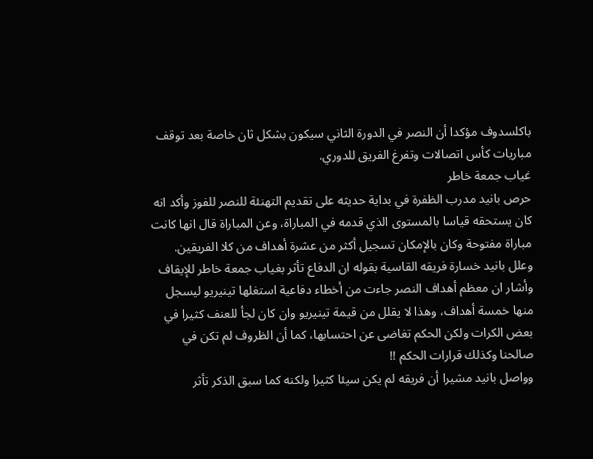باكلسدوف مؤكدا أن النصر في الدورة الثاني سيكون بشكل ثان خاصة بعد توقف مباريات كأس اتصالات وتفرغ الفريق للدوري.
غياب جمعة خاطر
حرص بانيد مدرب الظفرة في بداية حديثه على تقديم التهنئة للنصر للفوز وأكد انه كان يستحقه قياسا بالمستوى الذي قدمه في المباراة، وعن المباراة قال انها كانت مباراة مفتوحة وكان بالإمكان تسجيل أكثر من عشرة أهداف من كلا الفريقين.
وعلل بانيد خسارة فريقه القاسية بقوله ان الدفاع تأثر بغياب جمعة خاطر للإيقاف وأشار ان معظم أهداف النصر جاءت من أخطاء دفاعية استغلها تينيريو ليسجل منها خمسة أهداف، وهذا لا يقلل من قيمة تينيريو وان كان لجأ للعنف كثيرا في بعض الكرات ولكن الحكم تغاضى عن احتسابها، كما أن الظروف لم تكن في صالحنا وكذلك قرارات الحكم !!
وواصل بانيد مشيرا أن فريقه لم يكن سيئا كثيرا ولكنه كما سبق الذكر تأثر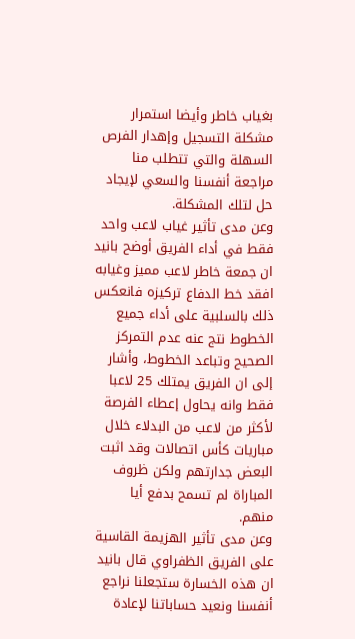بغياب خاطر وأيضا استمرار مشكلة التسجيل وإهدار الفرص السهلة والتي تتطلب منا مراجعة أنفسنا والسعي لإيجاد حل لتلك المشكلة.
وعن مدى تأثير غياب لاعب واحد فقط في أداء الفريق أوضح بانيد ان جمعة خاطر لاعب مميز وغيابه افقد خط الدفاع تركيزه فانعكس ذلك بالسلبية على أداء جميع الخطوط نتج عنه عدم التمركز الصحيح وتباعد الخطوط، وأشار إلى ان الفريق يمتلك 25 لاعبا فقط وانه يحاول إعطاء الفرصة لأكثر من لاعب من البدلاء خلال مباريات كأس اتصالات وقد اثبت البعض جدارتهم ولكن ظروف المباراة لم تسمح بدفع أيا منهم.
وعن مدى تأثير الهزيمة القاسية على الفريق الظفراوي قال بانيد ان هذه الخسارة ستجعلنا نراجع أنفسنا ونعيد حساباتنا لإعادة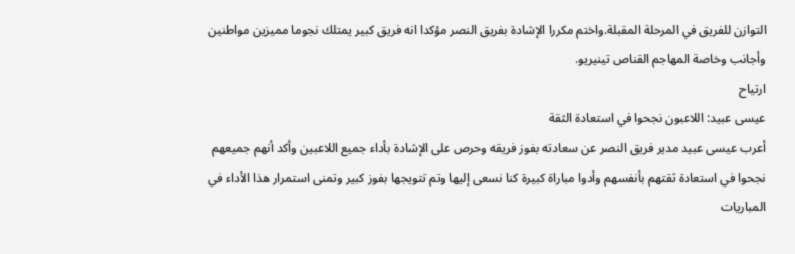التوازن للفريق في المرحلة المقبلة.واختم مكررا الإشادة بفريق النصر مؤكدا انه فريق كبير يمتلك نجوما مميزين مواطنين وأجانب وخاصة المهاجم القناص تينيريو.
ارتياح
عيسى عبيد: اللاعبون نجحوا في استعادة الثقة
أعرب عيسى عبيد مدير فريق النصر عن سعادته بفوز فريقه وحرص على الإشادة بأداء جميع اللاعبين وأكد أنهم جميعهم نجحوا في استعادة ثقتهم بأنفسهم وأدوا مباراة كبيرة كنا نسعى إليها وتم تتويجها بفوز كبير وتمنى استمرار هذا الأداء في المباريات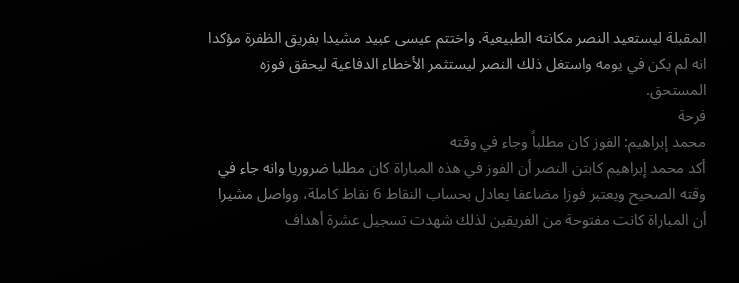المقبلة ليستعيد النصر مكانته الطبيعية. واختتم عيسى عبيد مشيدا بفريق الظفرة مؤكدا انه لم يكن في يومه واستغل ذلك النصر ليستثمر الأخطاء الدفاعية ليحقق فوزه المستحق.
فرحة
محمد إبراهيم: الفوز كان مطلباً وجاء في وقته
أكد محمد إبراهيم كابتن النصر أن الفوز في هذه المباراة كان مطلبا ضروريا وانه جاء في وقته الصحيح ويعتبر فوزا مضاعفا يعادل بحساب النقاط 6 نقاط كاملة، وواصل مشيرا أن المباراة كانت مفتوحة من الفريقين لذلك شهدت تسجيل عشرة أهداف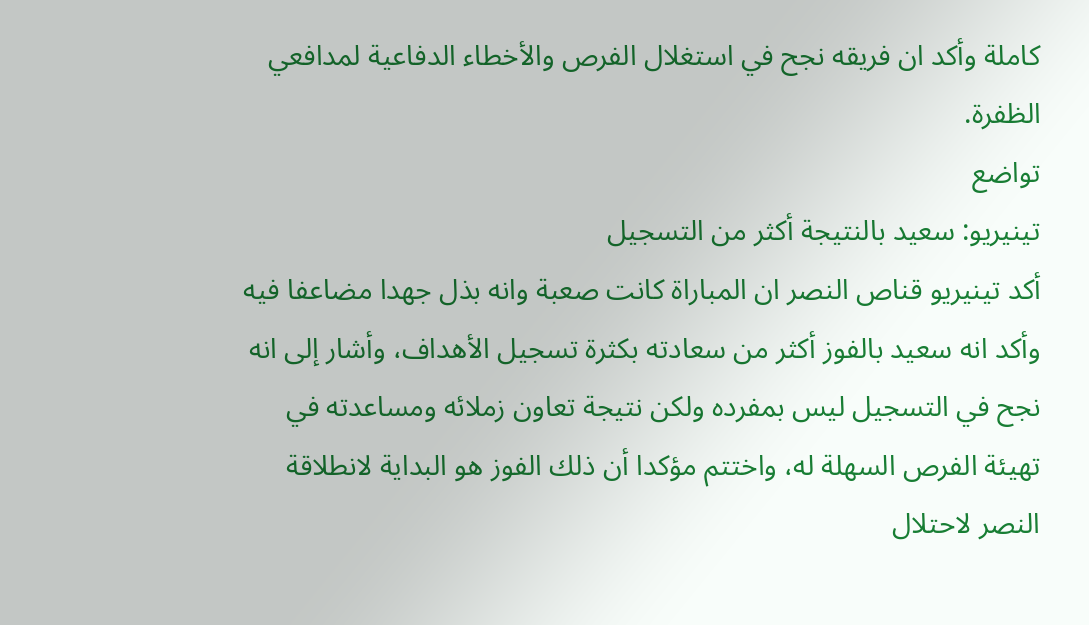كاملة وأكد ان فريقه نجح في استغلال الفرص والأخطاء الدفاعية لمدافعي الظفرة.
تواضع
تينيريو: سعيد بالنتيجة أكثر من التسجيل
أكد تينيريو قناص النصر ان المباراة كانت صعبة وانه بذل جهدا مضاعفا فيه وأكد انه سعيد بالفوز أكثر من سعادته بكثرة تسجيل الأهداف، وأشار إلى انه نجح في التسجيل ليس بمفرده ولكن نتيجة تعاون زملائه ومساعدته في تهيئة الفرص السهلة له، واختتم مؤكدا أن ذلك الفوز هو البداية لانطلاقة النصر لاحتلال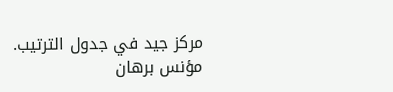مركز جيد في جدول الترتيب.
مؤنس برهان